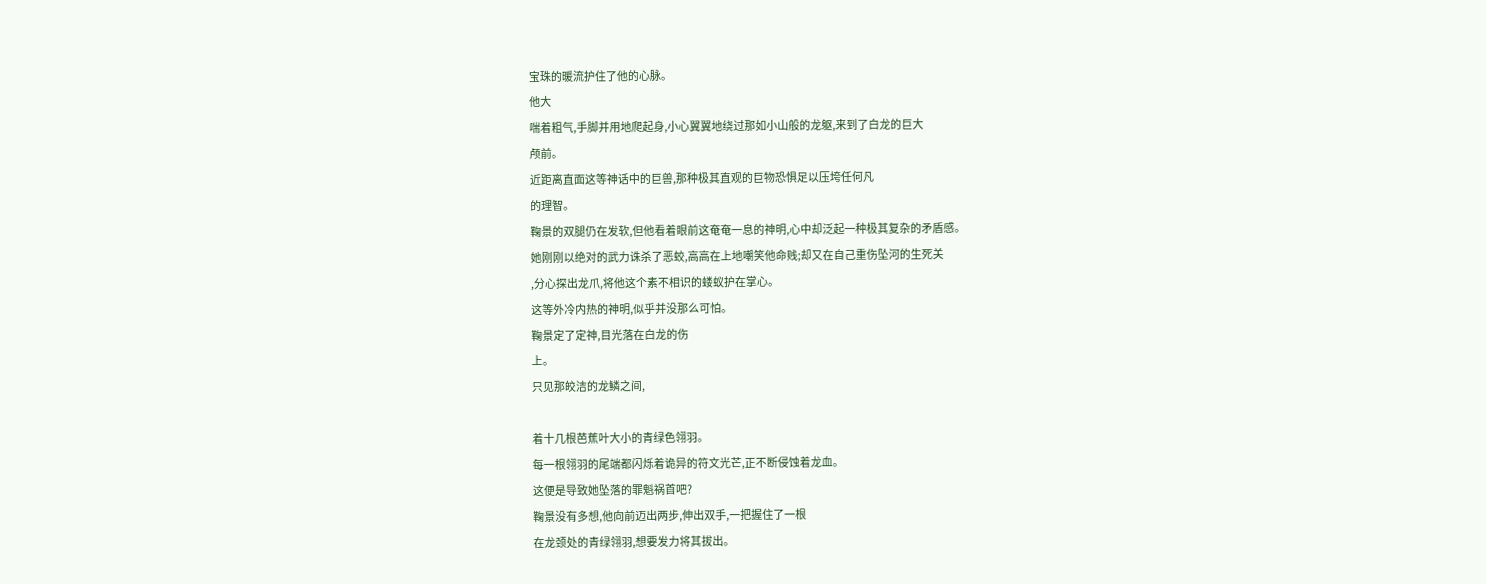宝珠的暖流护住了他的心脉。
他大
喘着粗气,手脚并用地爬起身,小心翼翼地绕过那如小山般的龙躯,来到了白龙的巨大
颅前。
近距离直面这等神话中的巨兽,那种极其直观的巨物恐惧足以压垮任何凡
的理智。
鞠景的双腿仍在发软,但他看着眼前这奄奄一息的神明,心中却泛起一种极其复杂的矛盾感。
她刚刚以绝对的武力诛杀了恶蛟,高高在上地嘲笑他命贱;却又在自己重伤坠河的生死关
,分心探出龙爪,将他这个素不相识的蝼蚁护在掌心。
这等外冷内热的神明,似乎并没那么可怕。
鞠景定了定神,目光落在白龙的伤
上。
只见那皎洁的龙鳞之间,

着十几根芭蕉叶大小的青绿色翎羽。
每一根翎羽的尾端都闪烁着诡异的符文光芒,正不断侵蚀着龙血。
这便是导致她坠落的罪魁祸首吧?
鞠景没有多想,他向前迈出两步,伸出双手,一把握住了一根
在龙颈处的青绿翎羽,想要发力将其拔出。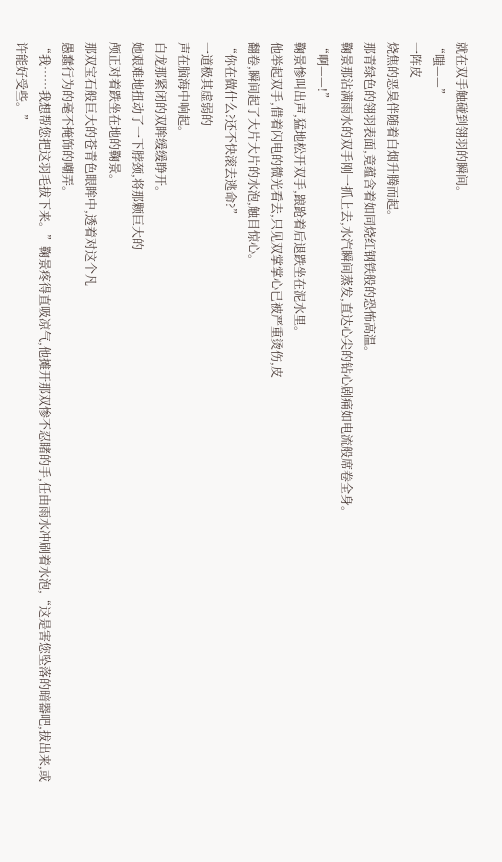就在双手触碰到翎羽的瞬间。
“嗤——”
一阵皮
烧焦的恶臭伴随着白烟升腾而起。
那青绿色的翎羽表面,竟蕴含着如同烧红钢铁般的恐怖高温。
鞠景那沾满雨水的双手刚一抓上去,水汽瞬间蒸发,直达心尖的钻心剧痛如电流般席卷全身。
“啊——!”
鞠景惨叫出声,猛地松开双手,踉跄着后退跌坐在泥水里。
他举起双手,借着闪电的微光看去,只见双掌掌心已被严重烫伤,皮
翻卷,瞬间起了大片大片的水泡,触目惊心。
“你在做什么?还不快滚去逃命?”
一道极其虚弱的
声在脑海中响起。
白龙那紧闭的双眸缓缓睁开。
她艰难地扭动了一下脖颈,将那颗巨大的
颅正对着跌坐在地的鞠景。
那双宝石般巨大的苍青色眼眸中,透着对这个凡
愚蠢行为的毫不掩饰的嘲弄。
“我……我想帮您把这羽毛拔下来。”鞠景疼得直吸凉气,他摊开那双惨不忍睹的手,任由雨水冲刷着水泡,“这是害您坠落的暗器吧,拔出来,或许能好受些。”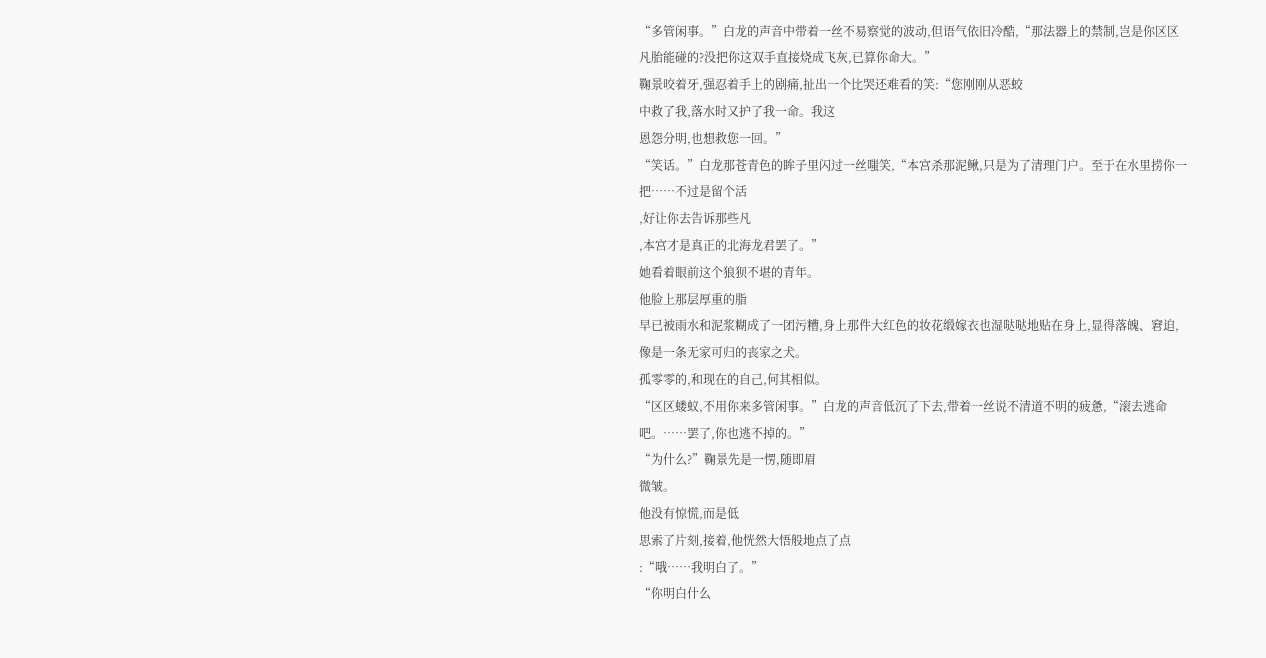“多管闲事。”白龙的声音中带着一丝不易察觉的波动,但语气依旧冷酷,“那法器上的禁制,岂是你区区凡胎能碰的?没把你这双手直接烧成飞灰,已算你命大。”
鞠景咬着牙,强忍着手上的剧痛,扯出一个比哭还难看的笑:“您刚刚从恶蛟
中救了我,落水时又护了我一命。我这
恩怨分明,也想救您一回。”
“笑话。”白龙那苍青色的眸子里闪过一丝嗤笑,“本宫杀那泥鳅,只是为了清理门户。至于在水里捞你一把……不过是留个活
,好让你去告诉那些凡
,本宫才是真正的北海龙君罢了。”
她看着眼前这个狼狈不堪的青年。
他脸上那层厚重的脂
早已被雨水和泥浆糊成了一团污糟,身上那件大红色的妆花缎嫁衣也湿哒哒地贴在身上,显得落魄、窘迫,像是一条无家可归的丧家之犬。
孤零零的,和现在的自己,何其相似。
“区区蝼蚁,不用你来多管闲事。”白龙的声音低沉了下去,带着一丝说不清道不明的疲惫,“滚去逃命吧。……罢了,你也逃不掉的。”
“为什么?”鞠景先是一愣,随即眉
微皱。
他没有惊慌,而是低
思索了片刻,接着,他恍然大悟般地点了点
:“哦……我明白了。”
“你明白什么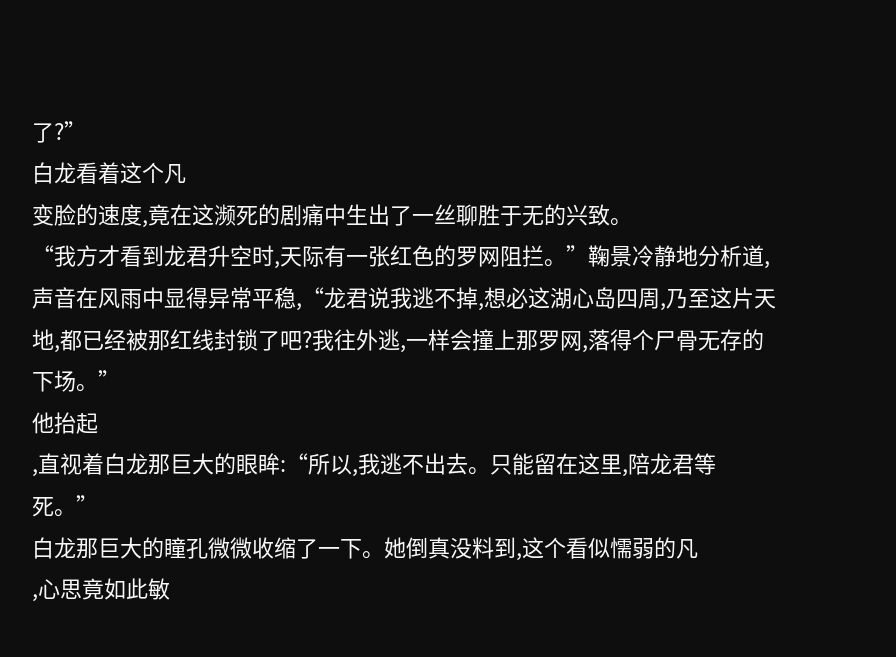了?”
白龙看着这个凡
变脸的速度,竟在这濒死的剧痛中生出了一丝聊胜于无的兴致。
“我方才看到龙君升空时,天际有一张红色的罗网阻拦。”鞠景冷静地分析道,声音在风雨中显得异常平稳,“龙君说我逃不掉,想必这湖心岛四周,乃至这片天地,都已经被那红线封锁了吧?我往外逃,一样会撞上那罗网,落得个尸骨无存的下场。”
他抬起
,直视着白龙那巨大的眼眸:“所以,我逃不出去。只能留在这里,陪龙君等死。”
白龙那巨大的瞳孔微微收缩了一下。她倒真没料到,这个看似懦弱的凡
,心思竟如此敏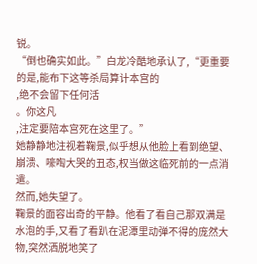锐。
“倒也确实如此。”白龙冷酷地承认了,“更重要的是,能布下这等杀局算计本宫的
,绝不会留下任何活
。你这凡
,注定要陪本宫死在这里了。”
她静静地注视着鞠景,似乎想从他脸上看到绝望、崩溃、嚎啕大哭的丑态,权当做这临死前的一点消遣。
然而,她失望了。
鞠景的面容出奇的平静。他看了看自己那双满是水泡的手,又看了看趴在泥潭里动弹不得的庞然大物,突然洒脱地笑了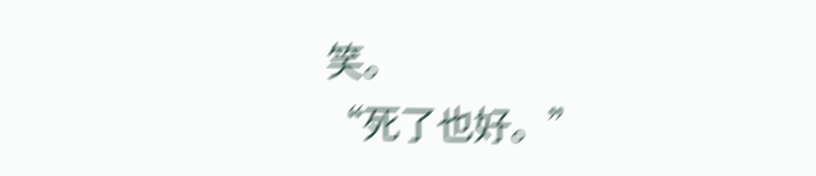笑。
“死了也好。”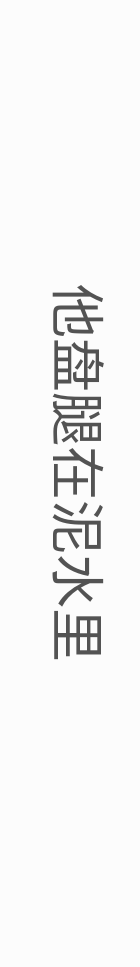他盘腿在泥水里